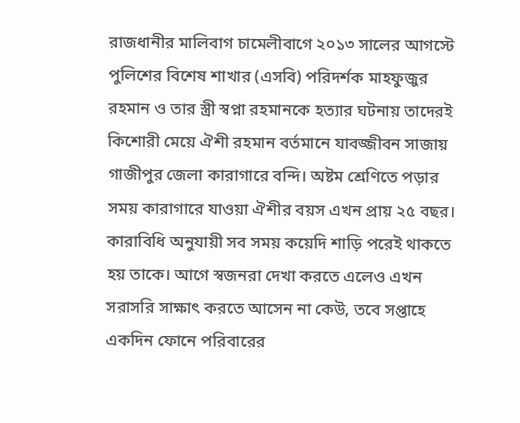রাজধানীর মালিবাগ চামেলীবাগে ২০১৩ সালের আগস্টে পুলিশের বিশেষ শাখার (এসবি) পরিদর্শক মাহফুজুর রহমান ও তার স্ত্রী স্বপ্না রহমানকে হত্যার ঘটনায় তাদেরই কিশোরী মেয়ে ঐশী রহমান বর্তমানে যাবজ্জীবন সাজায় গাজীপুর জেলা কারাগারে বন্দি। অষ্টম শ্রেণিতে পড়ার সময় কারাগারে যাওয়া ঐশীর বয়স এখন প্রায় ২৫ বছর।
কারাবিধি অনুযায়ী সব সময় কয়েদি শাড়ি পরেই থাকতে হয় তাকে। আগে স্বজনরা দেখা করতে এলেও এখন সরাসরি সাক্ষাৎ করতে আসেন না কেউ, তবে সপ্তাহে একদিন ফোনে পরিবারের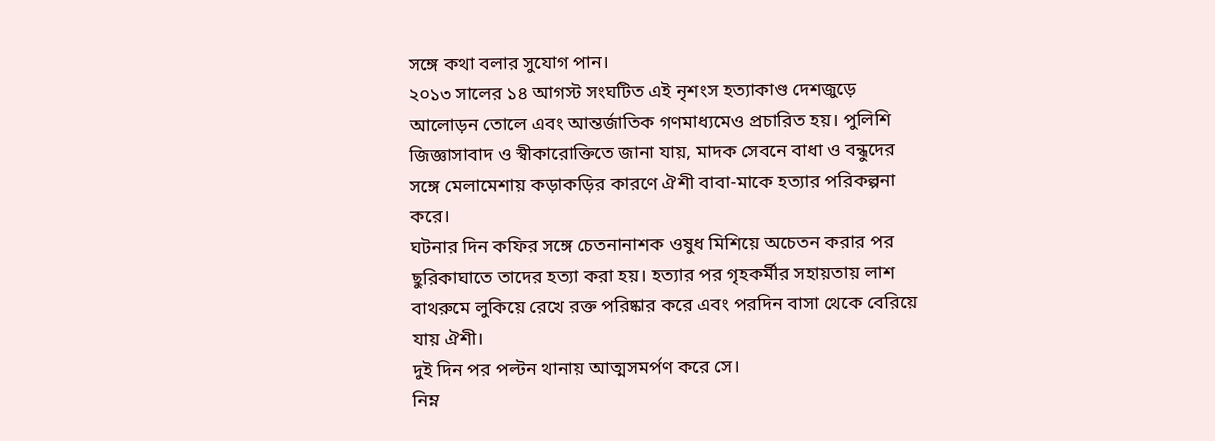সঙ্গে কথা বলার সুযোগ পান।
২০১৩ সালের ১৪ আগস্ট সংঘটিত এই নৃশংস হত্যাকাণ্ড দেশজুড়ে আলোড়ন তোলে এবং আন্তর্জাতিক গণমাধ্যমেও প্রচারিত হয়। পুলিশি জিজ্ঞাসাবাদ ও স্বীকারোক্তিতে জানা যায়, মাদক সেবনে বাধা ও বন্ধুদের সঙ্গে মেলামেশায় কড়াকড়ির কারণে ঐশী বাবা-মাকে হত্যার পরিকল্পনা করে।
ঘটনার দিন কফির সঙ্গে চেতনানাশক ওষুধ মিশিয়ে অচেতন করার পর ছুরিকাঘাতে তাদের হত্যা করা হয়। হত্যার পর গৃহকর্মীর সহায়তায় লাশ বাথরুমে লুকিয়ে রেখে রক্ত পরিষ্কার করে এবং পরদিন বাসা থেকে বেরিয়ে যায় ঐশী।
দুই দিন পর পল্টন থানায় আত্মসমর্পণ করে সে।
নিম্ন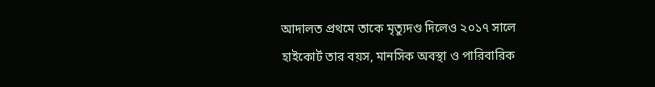আদালত প্রথমে তাকে মৃত্যুদণ্ড দিলেও ২০১৭ সালে হাইকোর্ট তার বয়স, মানসিক অবস্থা ও পারিবারিক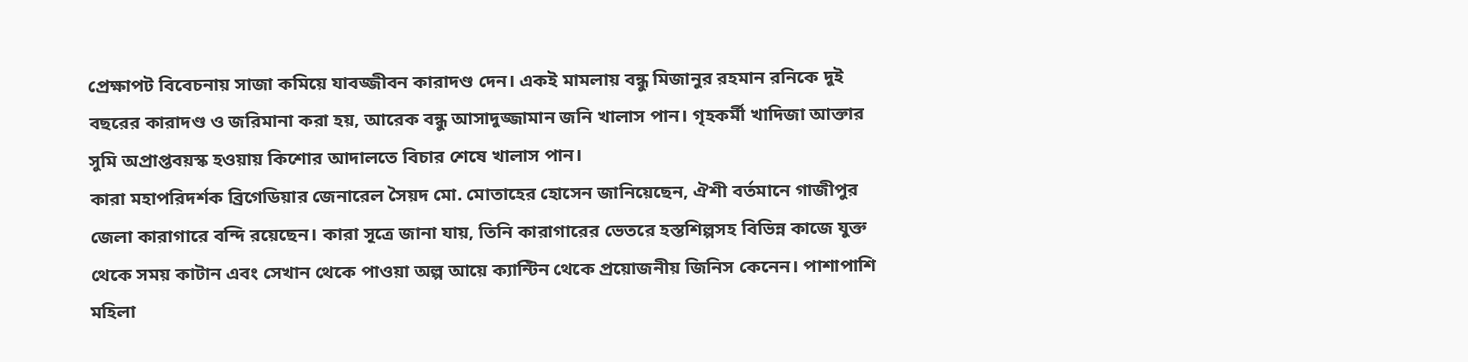প্রেক্ষাপট বিবেচনায় সাজা কমিয়ে যাবজ্জীবন কারাদণ্ড দেন। একই মামলায় বন্ধু মিজানুর রহমান রনিকে দুই বছরের কারাদণ্ড ও জরিমানা করা হয়, আরেক বন্ধু আসাদুজ্জামান জনি খালাস পান। গৃহকর্মী খাদিজা আক্তার সুমি অপ্রাপ্তবয়স্ক হওয়ায় কিশোর আদালতে বিচার শেষে খালাস পান।
কারা মহাপরিদর্শক ব্রিগেডিয়ার জেনারেল সৈয়দ মো. মোতাহের হোসেন জানিয়েছেন, ঐশী বর্তমানে গাজীপুর জেলা কারাগারে বন্দি রয়েছেন। কারা সূত্রে জানা যায়, তিনি কারাগারের ভেতরে হস্তশিল্পসহ বিভিন্ন কাজে যুক্ত থেকে সময় কাটান এবং সেখান থেকে পাওয়া অল্প আয়ে ক্যান্টিন থেকে প্রয়োজনীয় জিনিস কেনেন। পাশাপাশি মহিলা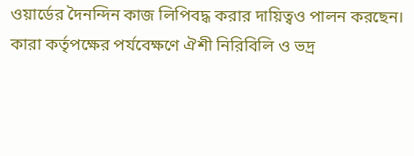ওয়ার্ডের দৈনন্দিন কাজ লিপিবদ্ধ করার দায়িত্বও পালন করছেন।
কারা কর্তৃপক্ষের পর্যবেক্ষণে ঐশী নিরিবিলি ও ভদ্র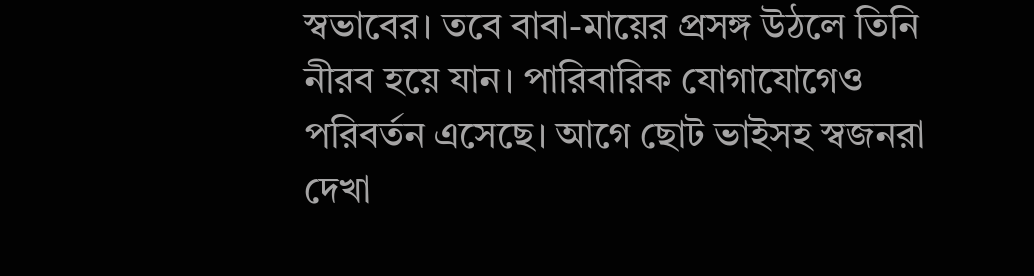স্বভাবের। তবে বাবা-মায়ের প্রসঙ্গ উঠলে তিনি নীরব হয়ে যান। পারিবারিক যোগাযোগেও পরিবর্তন এসেছে। আগে ছোট ভাইসহ স্বজনরা দেখা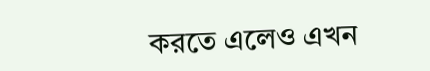করতে এলেও এখন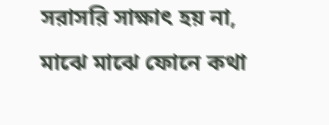সরাসরি সাক্ষাৎ হয় না, মাঝে মাঝে ফোনে কথা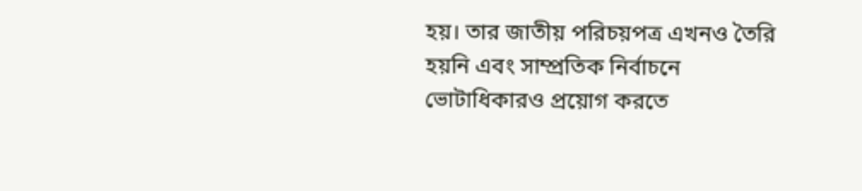হয়। তার জাতীয় পরিচয়পত্র এখনও তৈরি হয়নি এবং সাম্প্রতিক নির্বাচনে ভোটাধিকারও প্রয়োগ করতে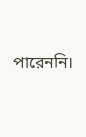পারেননি।